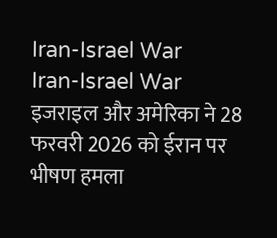Iran-Israel War
Iran-Israel War
इजराइल और अमेरिका ने 28 फरवरी 2026 को ईरान पर भीषण हमला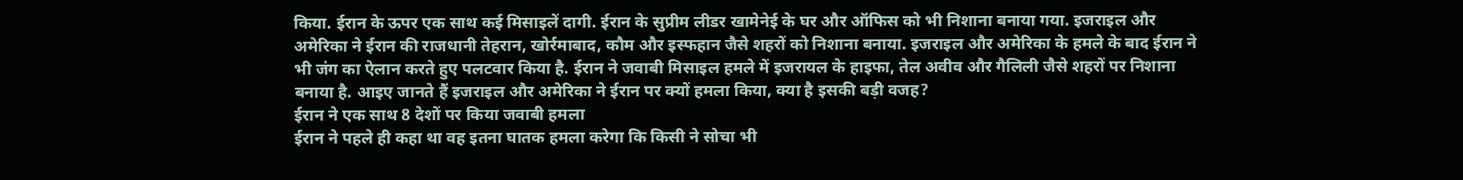किया. ईरान के ऊपर एक साथ कई मिसाइलें दागी. ईरान के सुप्रीम लीडर खामेनेई के घर और ऑफिस को भी निशाना बनाया गया. इजराइल और अमेरिका ने ईरान की राजधानी तेहरान, खोर्रमाबाद, कौम और इस्फहान जैसे शहरों को निशाना बनाया. इजराइल और अमेरिका के हमले के बाद ईरान ने भी जंग का ऐलान करते हुए पलटवार किया है. ईरान ने जवाबी मिसाइल हमले में इजरायल के हाइफा, तेल अवीव और गैलिली जैसे शहरों पर निशाना बनाया है. आइए जानते हैं इजराइल और अमेरिका ने ईरान पर क्यों हमला किया, क्या है इसकी बड़ी वजह?
ईरान ने एक साथ 8 देशों पर किया जवाबी हमला
ईरान ने पहले ही कहा था वह इतना घातक हमला करेगा कि किसी ने सोचा भी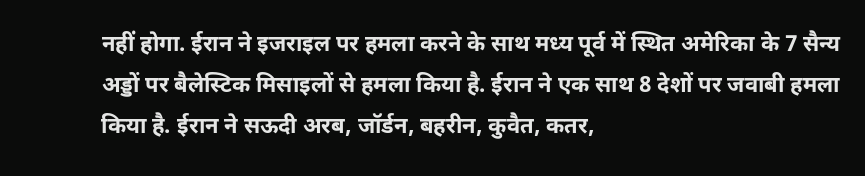नहीं होगा. ईरान ने इजराइल पर हमला करने के साथ मध्य पूर्व में स्थित अमेरिका के 7 सैन्य अड्डों पर बैलेस्टिक मिसाइलों से हमला किया है. ईरान ने एक साथ 8 देशों पर जवाबी हमला किया है. ईरान ने सऊदी अरब, जॉर्डन, बहरीन, कुवैत, कतर,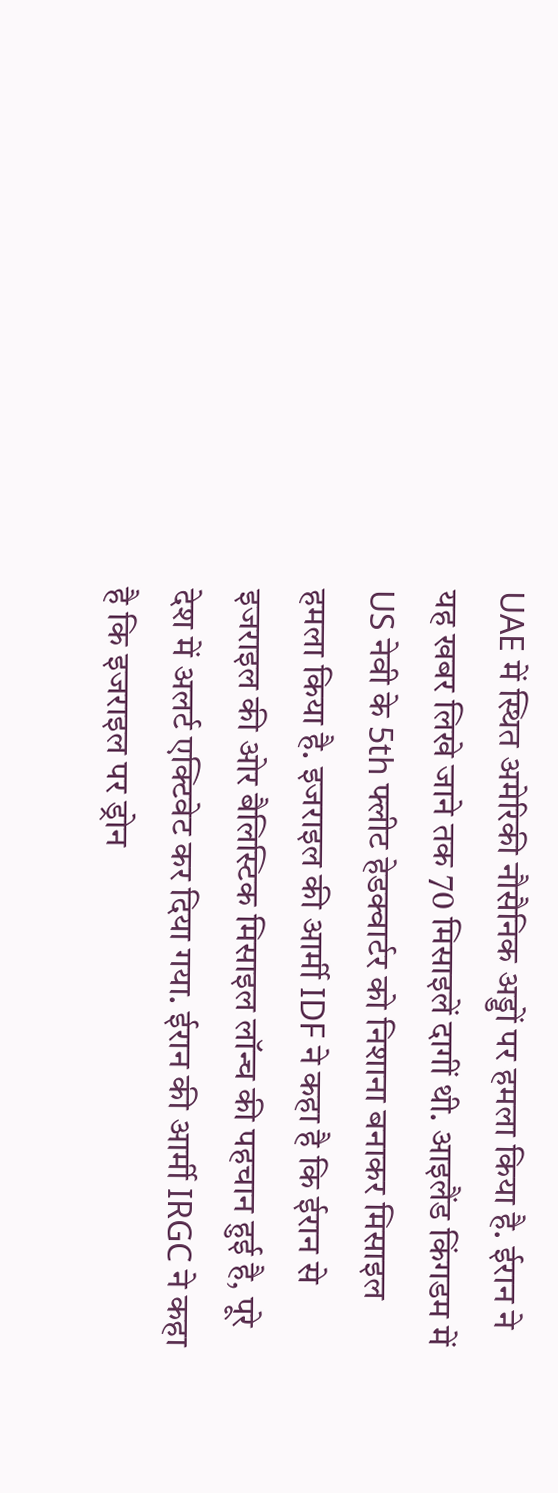UAE में स्थित अमेरिकी नौसैनिक अड्डों पर हमला किया है. ईरान ने यह खबर लिखे जाने तक 70 मिसाइलें दागीं थी. आइलैंड किंगडम में US नेवी के 5th फ्लीट हेडक्वार्टर को निशाना बनाकर मिसाइल हमला किया है. इजराइल की आर्मी IDF ने कहा है कि ईरान से इजराइल की ओर बैलिस्टिक मिसाइल लॉन्च की पहचान हुई है, पूरे देश में अलर्ट एक्टिवेट कर दिया गया. ईरान की आर्मी IRGC ने कहा है कि इजराइल पर ड्रोन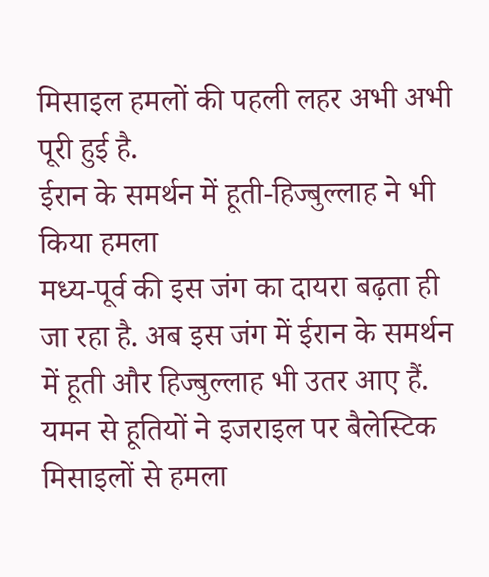मिसाइल हमलों की पहली लहर अभी अभी पूरी हुई है.
ईरान के समर्थन में हूती-हिज्बुल्लाह ने भी किया हमला
मध्य-पूर्व की इस जंग का दायरा बढ़ता ही जा रहा है. अब इस जंग में ईरान के समर्थन में हूती और हिज्बुल्लाह भी उतर आए हैं. यमन से हूतियों ने इजराइल पर बैलेस्टिक मिसाइलों से हमला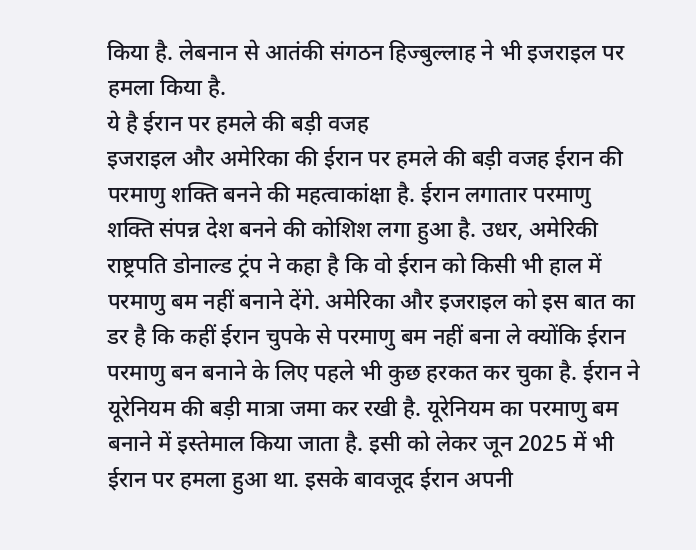किया है. लेबनान से आतंकी संगठन हिज्बुल्लाह ने भी इजराइल पर हमला किया है.
ये है ईरान पर हमले की बड़ी वजह
इजराइल और अमेरिका की ईरान पर हमले की बड़ी वजह ईरान की परमाणु शक्ति बनने की महत्वाकांक्षा है. ईरान लगातार परमाणु शक्ति संपन्न देश बनने की कोशिश लगा हुआ है. उधर, अमेरिकी राष्ट्रपति डोनाल्ड ट्रंप ने कहा है कि वो ईरान को किसी भी हाल में परमाणु बम नहीं बनाने देंगे. अमेरिका और इजराइल को इस बात का डर है कि कहीं ईरान चुपके से परमाणु बम नहीं बना ले क्योंकि ईरान परमाणु बन बनाने के लिए पहले भी कुछ हरकत कर चुका है. ईरान ने यूरेनियम की बड़ी मात्रा जमा कर रखी है. यूरेनियम का परमाणु बम बनाने में इस्तेमाल किया जाता है. इसी को लेकर जून 2025 में भी ईरान पर हमला हुआ था. इसके बावजूद ईरान अपनी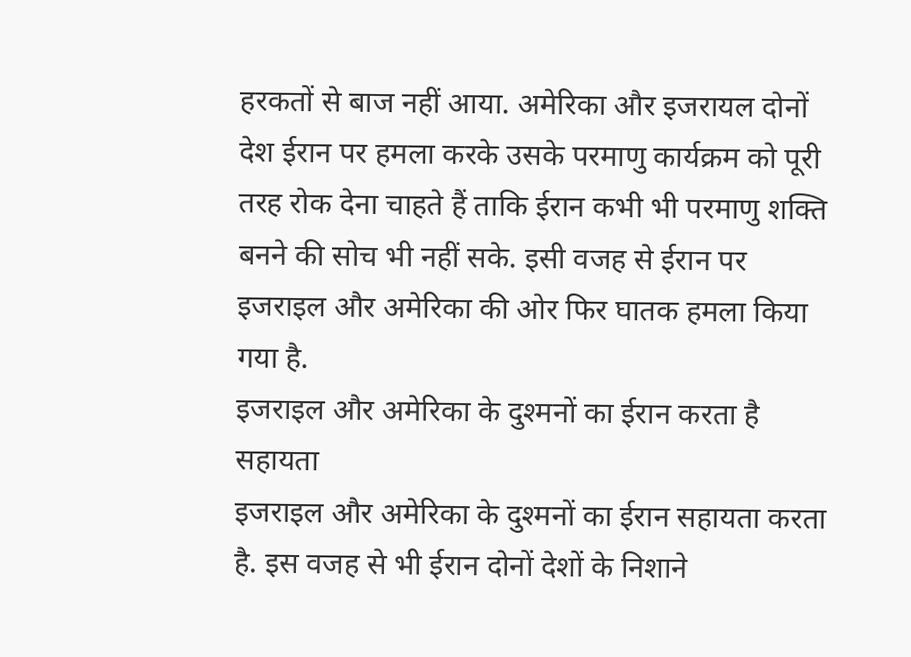हरकतों से बाज नहीं आया. अमेरिका और इजरायल दोनों देश ईरान पर हमला करके उसके परमाणु कार्यक्रम को पूरी तरह रोक देना चाहते हैं ताकि ईरान कभी भी परमाणु शक्ति बनने की सोच भी नहीं सके. इसी वजह से ईरान पर इजराइल और अमेरिका की ओर फिर घातक हमला किया गया है.
इजराइल और अमेरिका के दुश्मनों का ईरान करता है सहायता
इजराइल और अमेरिका के दुश्मनों का ईरान सहायता करता है. इस वजह से भी ईरान दोनों देशों के निशाने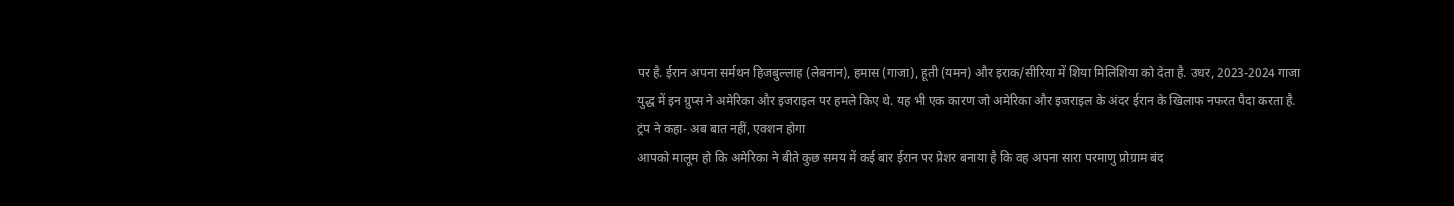पर है. ईरान अपना सर्मथन हिजबुल्लाह (लेबनान), हमास (गाजा), हूती (यमन) और इराक/सीरिया में शिया मिलिशिया को देता है. उधर, 2023-2024 गाजा युद्ध में इन ग्रुप्स ने अमेरिका और इजराइल पर हमले किए थे. यह भी एक कारण जो अमेरिका और इजराइल के अंदर ईरान के खिलाफ नफरत पैदा करता है.
ट्रंप ने कहा- अब बात नहीं, एक्शन होगा
आपको मालूम हो कि अमेरिका ने बीते कुछ समय में कई बार ईरान पर प्रेशर बनाया है कि वह अपना सारा परमाणु प्रोग्राम बंद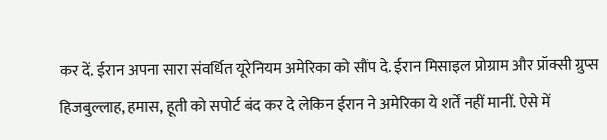कर दें. ईरान अपना सारा संवर्धित यूरेनियम अमेरिका को सौंप दे. ईरान मिसाइल प्रोग्राम और प्रॉक्सी ग्रुप्स हिजबुल्लाह, हमास, हूती को सपोर्ट बंद कर दे लेकिन ईरान ने अमेरिका ये शर्तें नहीं मानीं. ऐसे में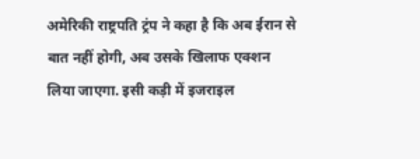अमेरिकी राष्ट्रपति ट्रंप ने कहा है कि अब ईरान से बात नहीं होगी, अब उसके खिलाफ एक्शन लिया जाएगा. इसी कड़ी में इजराइल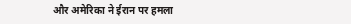और अमेरिका ने ईरान पर हमला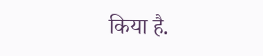किया है.